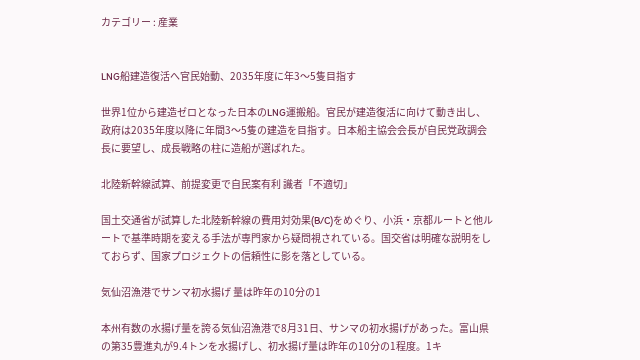カテゴリー : 産業


LNG船建造復活へ官民始動、2035年度に年3〜5隻目指す

世界1位から建造ゼロとなった日本のLNG運搬船。官民が建造復活に向けて動き出し、政府は2035年度以降に年間3〜5隻の建造を目指す。日本船主協会会長が自民党政調会長に要望し、成長戦略の柱に造船が選ばれた。

北陸新幹線試算、前提変更で自民案有利 識者「不適切」

国土交通省が試算した北陸新幹線の費用対効果(B/C)をめぐり、小浜・京都ルートと他ルートで基準時期を変える手法が専門家から疑問視されている。国交省は明確な説明をしておらず、国家プロジェクトの信頼性に影を落としている。

気仙沼漁港でサンマ初水揚げ 量は昨年の10分の1

本州有数の水揚げ量を誇る気仙沼漁港で8月31日、サンマの初水揚げがあった。富山県の第35豊進丸が9.4トンを水揚げし、初水揚げ量は昨年の10分の1程度。1キ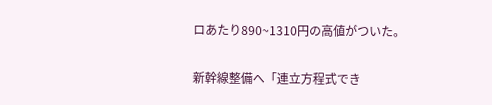ロあたり890~1310円の高値がついた。

新幹線整備へ「連立方程式でき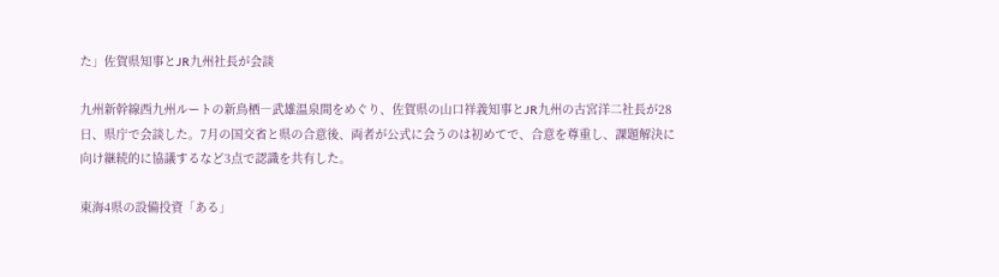た」佐賀県知事とJR九州社長が会談

九州新幹線西九州ルートの新鳥栖―武雄温泉間をめぐり、佐賀県の山口祥義知事とJR九州の古宮洋二社長が28日、県庁で会談した。7月の国交省と県の合意後、両者が公式に会うのは初めてで、合意を尊重し、課題解決に向け継続的に協議するなど3点で認識を共有した。

東海4県の設備投資「ある」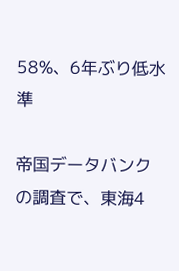58%、6年ぶり低水準

帝国データバンクの調査で、東海4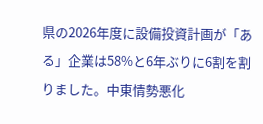県の2026年度に設備投資計画が「ある」企業は58%と6年ぶりに6割を割りました。中東情勢悪化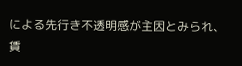による先行き不透明感が主因とみられ、賃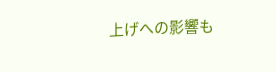上げへの影響も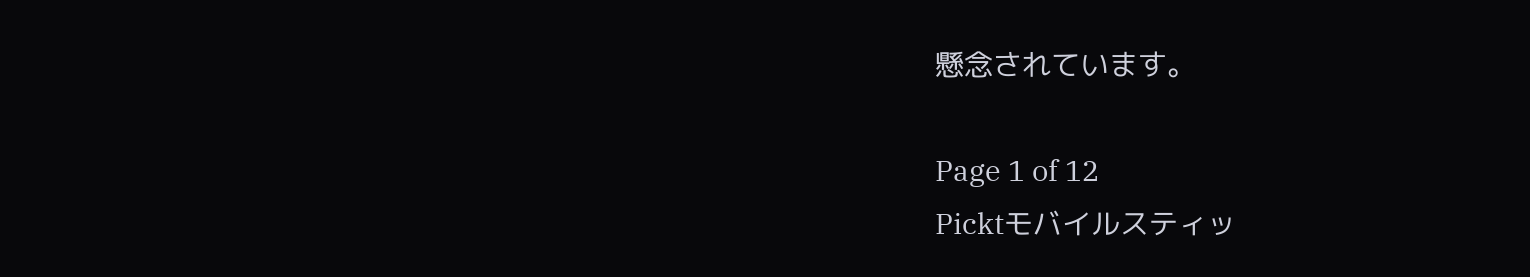懸念されています。

Page 1 of 12
Picktモバイルスティッ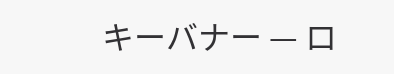キーバナー — ロ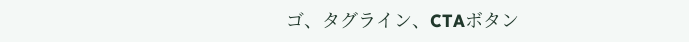ゴ、タグライン、CTAボタン